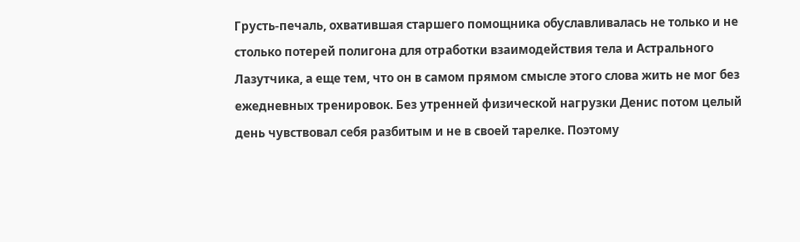Грусть-печаль, охватившая старшего помощника обуславливалась не только и не столько потерей полигона для отработки взаимодействия тела и Астрального Лазутчика, а еще тем, что он в самом прямом смысле этого слова жить не мог без ежедневных тренировок. Без утренней физической нагрузки Денис потом целый день чувствовал себя разбитым и не в своей тарелке. Поэтому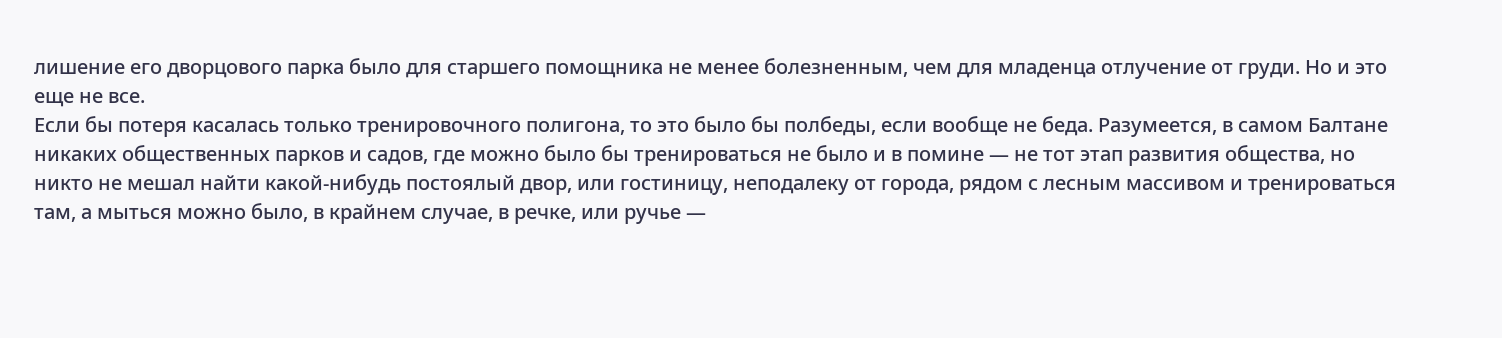лишение его дворцового парка было для старшего помощника не менее болезненным, чем для младенца отлучение от груди. Но и это еще не все.
Если бы потеря касалась только тренировочного полигона, то это было бы полбеды, если вообще не беда. Разумеется, в самом Балтане никаких общественных парков и садов, где можно было бы тренироваться не было и в помине — не тот этап развития общества, но никто не мешал найти какой-нибудь постоялый двор, или гостиницу, неподалеку от города, рядом с лесным массивом и тренироваться там, а мыться можно было, в крайнем случае, в речке, или ручье —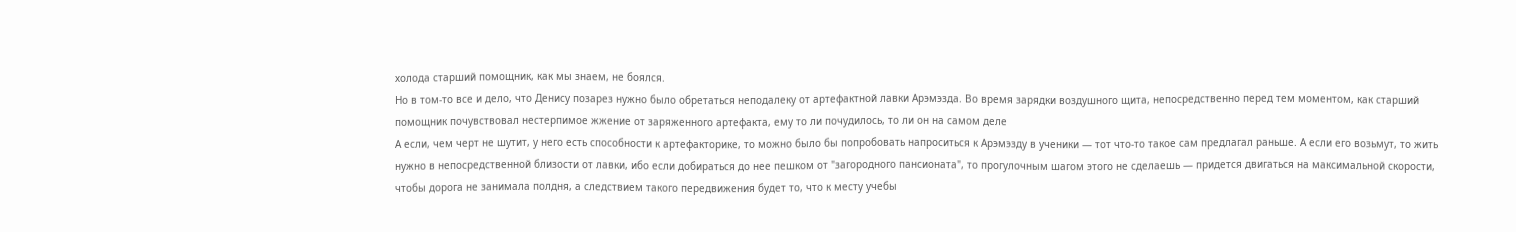холода старший помощник, как мы знаем, не боялся.
Но в том-то все и дело, что Денису позарез нужно было обретаться неподалеку от артефактной лавки Арэмэзда. Во время зарядки воздушного щита, непосредственно перед тем моментом, как старший помощник почувствовал нестерпимое жжение от заряженного артефакта, ему то ли почудилось, то ли он на самом деле
А если, чем черт не шутит, у него есть способности к артефакторике, то можно было бы попробовать напроситься к Арэмэзду в ученики — тот что-то такое сам предлагал раньше. А если его возьмут, то жить нужно в непосредственной близости от лавки, ибо если добираться до нее пешком от "загородного пансионата", то прогулочным шагом этого не сделаешь — придется двигаться на максимальной скорости, чтобы дорога не занимала полдня, а следствием такого передвижения будет то, что к месту учебы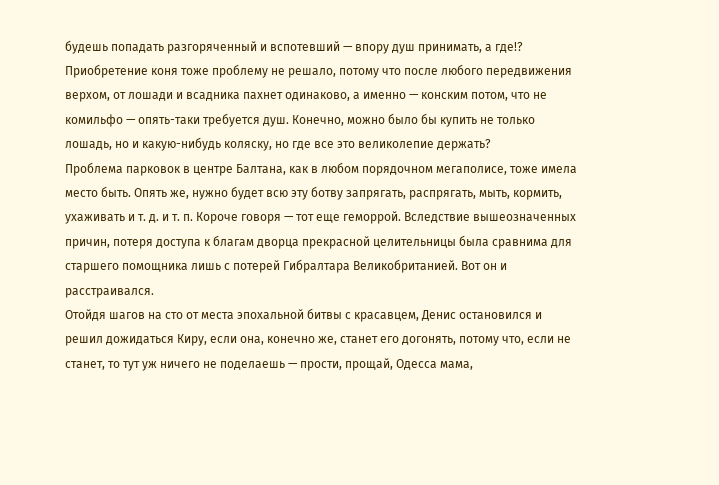будешь попадать разгоряченный и вспотевший — впору душ принимать, а где!?
Приобретение коня тоже проблему не решало, потому что после любого передвижения верхом, от лошади и всадника пахнет одинаково, а именно — конским потом, что не комильфо — опять-таки требуется душ. Конечно, можно было бы купить не только лошадь, но и какую-нибудь коляску, но где все это великолепие держать?
Проблема парковок в центре Балтана, как в любом порядочном мегаполисе, тоже имела место быть. Опять же, нужно будет всю эту ботву запрягать, распрягать, мыть, кормить, ухаживать и т. д. и т. п. Короче говоря — тот еще геморрой. Вследствие вышеозначенных причин, потеря доступа к благам дворца прекрасной целительницы была сравнима для старшего помощника лишь с потерей Гибралтара Великобританией. Вот он и расстраивался.
Отойдя шагов на сто от места эпохальной битвы с красавцем, Денис остановился и решил дожидаться Киру, если она, конечно же, станет его догонять, потому что, если не станет, то тут уж ничего не поделаешь — прости, прощай, Одесса мама,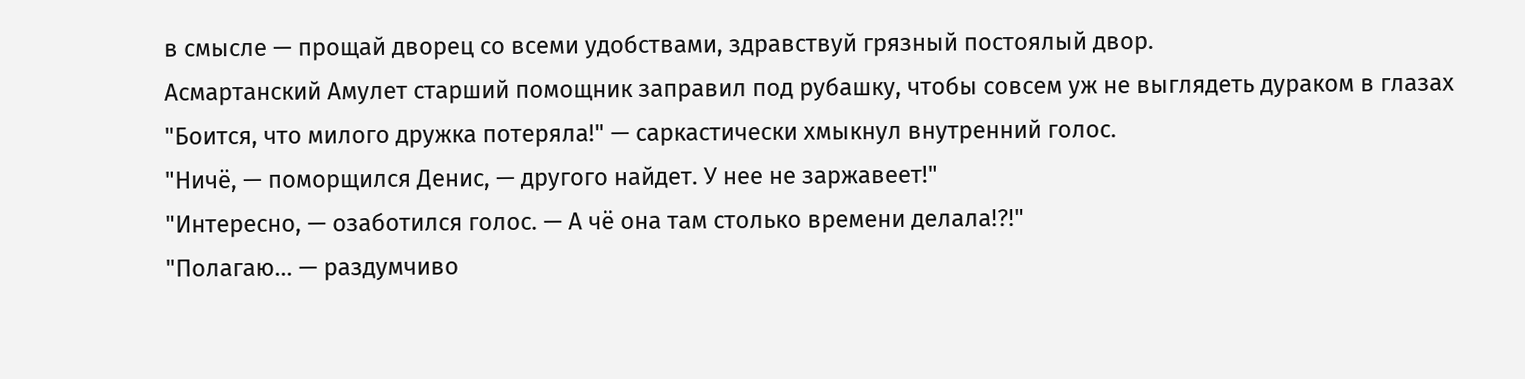в смысле — прощай дворец со всеми удобствами, здравствуй грязный постоялый двор.
Асмартанский Амулет старший помощник заправил под рубашку, чтобы совсем уж не выглядеть дураком в глазах
"Боится, что милого дружка потеряла!" — саркастически хмыкнул внутренний голос.
"Ничё, — поморщился Денис, — другого найдет. У нее не заржавеет!"
"Интересно, — озаботился голос. — А чё она там столько времени делала!?!"
"Полагаю… — раздумчиво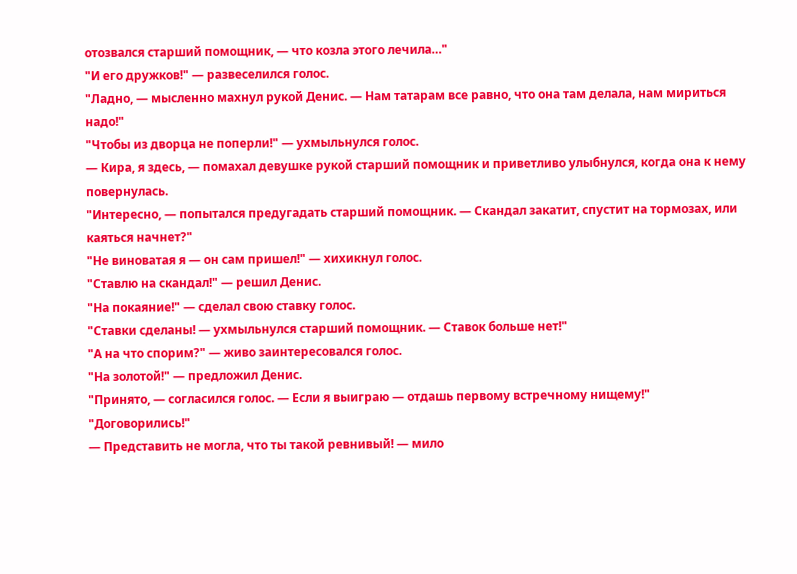отозвался старший помощник, — что козла этого лечила…"
"И его дружков!" — развеселился голос.
"Ладно, — мысленно махнул рукой Денис. — Нам татарам все равно, что она там делала, нам мириться надо!"
"Чтобы из дворца не поперли!" — ухмыльнулся голос.
— Кира, я здесь, — помахал девушке рукой старший помощник и приветливо улыбнулся, когда она к нему повернулась.
"Интересно, — попытался предугадать старший помощник. — Скандал закатит, спустит на тормозах, или каяться начнет?"
"Не виноватая я — он сам пришел!" — хихикнул голос.
"Ставлю на скандал!" — решил Денис.
"На покаяние!" — сделал свою ставку голос.
"Ставки сделаны! — ухмыльнулся старший помощник. — Ставок больше нет!"
"А на что спорим?" — живо заинтересовался голос.
"На золотой!" — предложил Денис.
"Принято, — согласился голос. — Если я выиграю — отдашь первому встречному нищему!"
"Договорились!"
— Представить не могла, что ты такой ревнивый! — мило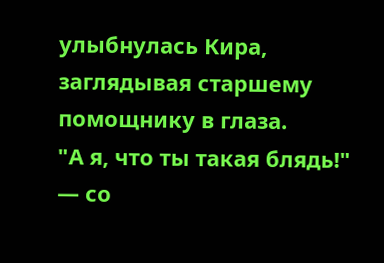улыбнулась Кира, заглядывая старшему помощнику в глаза.
"А я, что ты такая блядь!" — со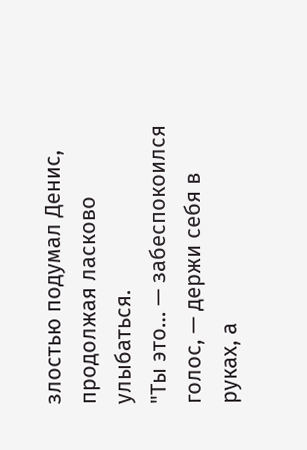злостью подумал Денис, продолжая ласково улыбаться.
"Ты это… — забеспокоился голос, — держи себя в руках, а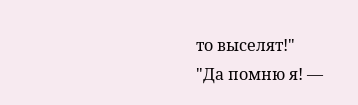то выселят!"
"Да помню я! —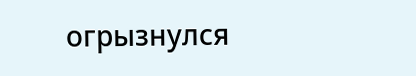огрызнулся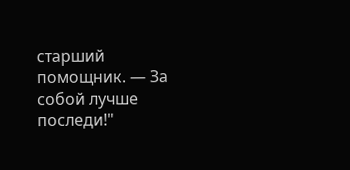старший помощник. — За собой лучше последи!"